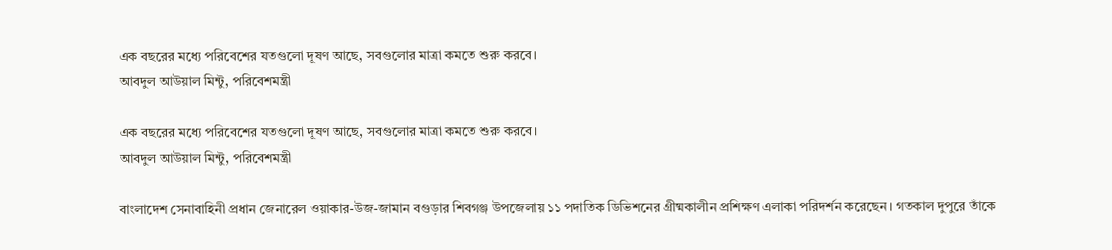এক বছরের মধ্যে পরিবেশের যতগুলো দূষণ আছে, সবগুলোর মাত্রা কমতে শুরু করবে।
আবদুল আউয়াল মিন্টু, পরিবেশমন্ত্রী

এক বছরের মধ্যে পরিবেশের যতগুলো দূষণ আছে, সবগুলোর মাত্রা কমতে শুরু করবে।
আবদুল আউয়াল মিন্টু, পরিবেশমন্ত্রী

বাংলাদেশ সেনাবাহিনী প্রধান জেনারেল ওয়াকার-উজ-জামান বগুড়ার শিবগঞ্জ উপজেলায় ১১ পদাতিক ডিভিশনের গ্রীষ্মকালীন প্রশিক্ষণ এলাকা পরিদর্শন করেছেন। গতকাল দুপুরে তাঁকে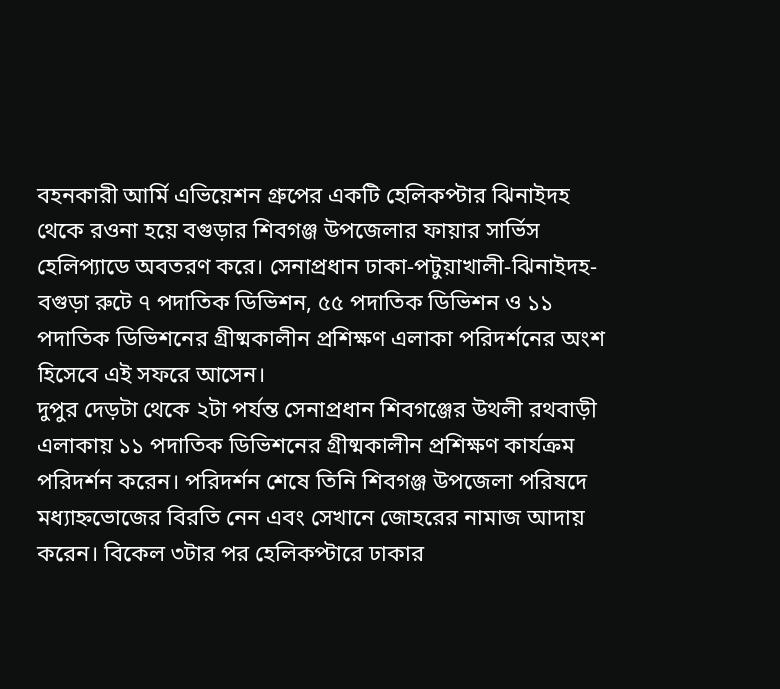বহনকারী আর্মি এভিয়েশন গ্রুপের একটি হেলিকপ্টার ঝিনাইদহ থেকে রওনা হয়ে বগুড়ার শিবগঞ্জ উপজেলার ফায়ার সার্ভিস হেলিপ্যাডে অবতরণ করে। সেনাপ্রধান ঢাকা-পটুয়াখালী-ঝিনাইদহ-বগুড়া রুটে ৭ পদাতিক ডিভিশন, ৫৫ পদাতিক ডিভিশন ও ১১ পদাতিক ডিভিশনের গ্রীষ্মকালীন প্রশিক্ষণ এলাকা পরিদর্শনের অংশ হিসেবে এই সফরে আসেন।
দুপুর দেড়টা থেকে ২টা পর্যন্ত সেনাপ্রধান শিবগঞ্জের উথলী রথবাড়ী এলাকায় ১১ পদাতিক ডিভিশনের গ্রীষ্মকালীন প্রশিক্ষণ কার্যক্রম পরিদর্শন করেন। পরিদর্শন শেষে তিনি শিবগঞ্জ উপজেলা পরিষদে মধ্যাহ্নভোজের বিরতি নেন এবং সেখানে জোহরের নামাজ আদায় করেন। বিকেল ৩টার পর হেলিকপ্টারে ঢাকার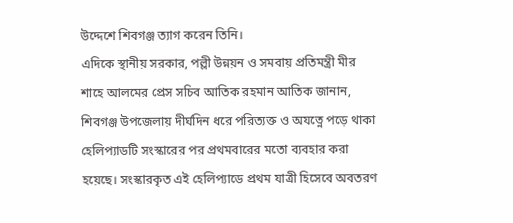উদ্দেশে শিবগঞ্জ ত্যাগ করেন তিনি।
এদিকে স্থানীয় সরকার, পল্লী উন্নয়ন ও সমবায় প্রতিমন্ত্রী মীর শাহে আলমের প্রেস সচিব আতিক রহমান আতিক জানান, শিবগঞ্জ উপজেলায় দীর্ঘদিন ধরে পরিত্যক্ত ও অযত্নে পড়ে থাকা হেলিপ্যাডটি সংস্কারের পর প্রথমবারের মতো ব্যবহার করা হয়েছে। সংস্কারকৃত এই হেলিপ্যাডে প্রথম যাত্রী হিসেবে অবতরণ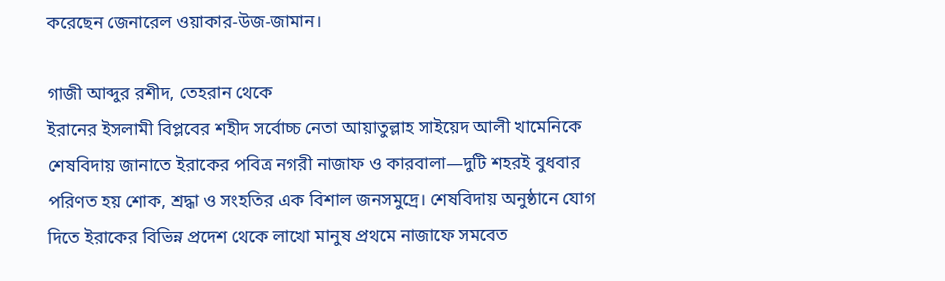করেছেন জেনারেল ওয়াকার-উজ-জামান।

গাজী আব্দুর রশীদ, তেহরান থেকে
ইরানের ইসলামী বিপ্লবের শহীদ সর্বোচ্চ নেতা আয়াতুল্লাহ সাইয়েদ আলী খামেনিকে শেষবিদায় জানাতে ইরাকের পবিত্র নগরী নাজাফ ও কারবালা—দুটি শহরই বুধবার পরিণত হয় শোক, শ্রদ্ধা ও সংহতির এক বিশাল জনসমুদ্রে। শেষবিদায় অনুষ্ঠানে যোগ দিতে ইরাকের বিভিন্ন প্রদেশ থেকে লাখো মানুষ প্রথমে নাজাফে সমবেত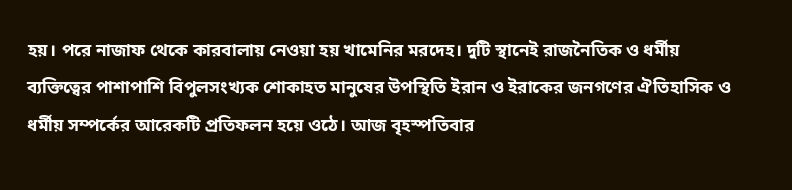হয়। পরে নাজাফ থেকে কারবালায় নেওয়া হয় খামেনির মরদেহ। দুটি স্থানেই রাজনৈতিক ও ধর্মীয় ব্যক্তিত্বের পাশাপাশি বিপুলসংখ্যক শোকাহত মানুষের উপস্থিতি ইরান ও ইরাকের জনগণের ঐতিহাসিক ও ধর্মীয় সম্পর্কের আরেকটি প্রতিফলন হয়ে ওঠে। আজ বৃহস্পতিবার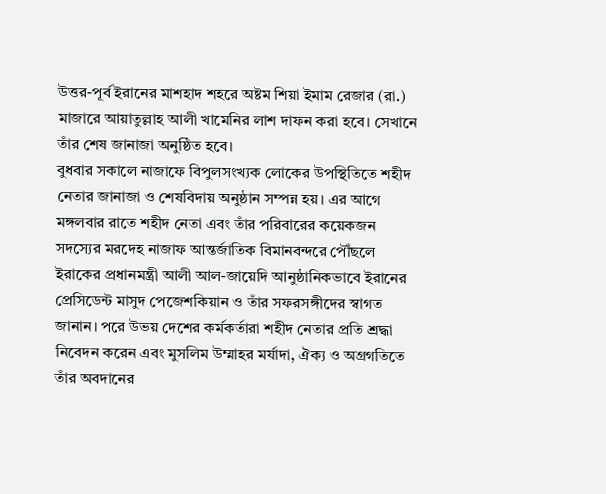উত্তর-পূর্ব ইরানের মাশহাদ শহরে অষ্টম শিয়া ইমাম রেজার (রা.) মাজারে আয়াতুল্লাহ আলী খামেনির লাশ দাফন করা হবে। সেখানে তাঁর শেষ জানাজা অনুষ্ঠিত হবে।
বুধবার সকালে নাজাফে বিপুলসংখ্যক লোকের উপস্থিতিতে শহীদ নেতার জানাজা ও শেষবিদায় অনুষ্ঠান সম্পন্ন হয়। এর আগে মঙ্গলবার রাতে শহীদ নেতা এবং তাঁর পরিবারের কয়েকজন সদস্যের মরদেহ নাজাফ আন্তর্জাতিক বিমানবন্দরে পৌঁছলে ইরাকের প্রধানমন্ত্রী আলী আল-জায়েদি আনুষ্ঠানিকভাবে ইরানের প্রেসিডেন্ট মাসুদ পেজেশকিয়ান ও তাঁর সফরসঙ্গীদের স্বাগত জানান। পরে উভয় দেশের কর্মকর্তারা শহীদ নেতার প্রতি শ্রদ্ধা নিবেদন করেন এবং মুসলিম উম্মাহর মর্যাদা, ঐক্য ও অগ্রগতিতে তাঁর অবদানের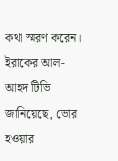কথা স্মরণ করেন।
ইরাকের আল-আহদ টিভি জানিয়েছে, ভোর হওয়ার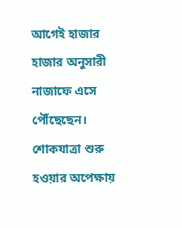আগেই হাজার হাজার অনুসারী নাজাফে এসে পৌঁছেছেন। শোকযাত্রা শুরু হওয়ার অপেক্ষায়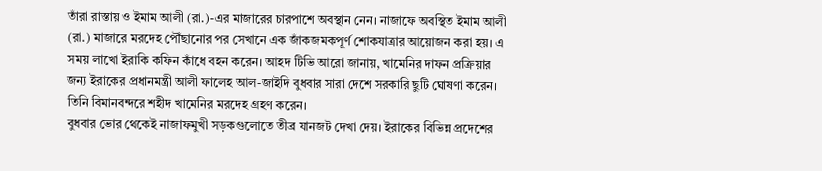তাঁরা রাস্তায় ও ইমাম আলী (রা.)-এর মাজারের চারপাশে অবস্থান নেন। নাজাফে অবস্থিত ইমাম আলী (রা.) মাজারে মরদেহ পৌঁছানোর পর সেখানে এক জাঁকজমকপূর্ণ শোকযাত্রার আয়োজন করা হয়। এ সময় লাখো ইরাকি কফিন কাঁধে বহন করেন। আহদ টিভি আরো জানায়, খামেনির দাফন প্রক্রিয়ার জন্য ইরাকের প্রধানমন্ত্রী আলী ফালেহ আল-জাইদি বুধবার সারা দেশে সরকারি ছুটি ঘোষণা করেন। তিনি বিমানবন্দরে শহীদ খামেনির মরদেহ গ্রহণ করেন।
বুধবার ভোর থেকেই নাজাফমুখী সড়কগুলোতে তীব্র যানজট দেখা দেয়। ইরাকের বিভিন্ন প্রদেশের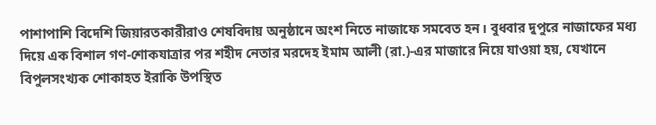পাশাপাশি বিদেশি জিয়ারতকারীরাও শেষবিদায় অনুষ্ঠানে অংশ নিতে নাজাফে সমবেত হন। বুধবার দুপুরে নাজাফের মধ্য দিয়ে এক বিশাল গণ-শোকযাত্রার পর শহীদ নেতার মরদেহ ইমাম আলী (রা.)-এর মাজারে নিয়ে যাওয়া হয়, যেখানে বিপুলসংখ্যক শোকাহত ইরাকি উপস্থিত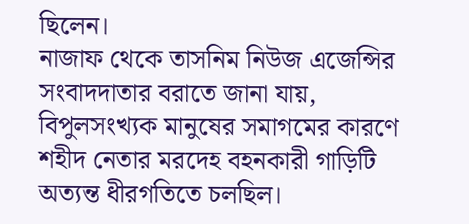ছিলেন।
নাজাফ থেকে তাসনিম নিউজ এজেন্সির সংবাদদাতার বরাতে জানা যায়, বিপুলসংখ্যক মানুষের সমাগমের কারণে শহীদ নেতার মরদেহ বহনকারী গাড়িটি অত্যন্ত ধীরগতিতে চলছিল।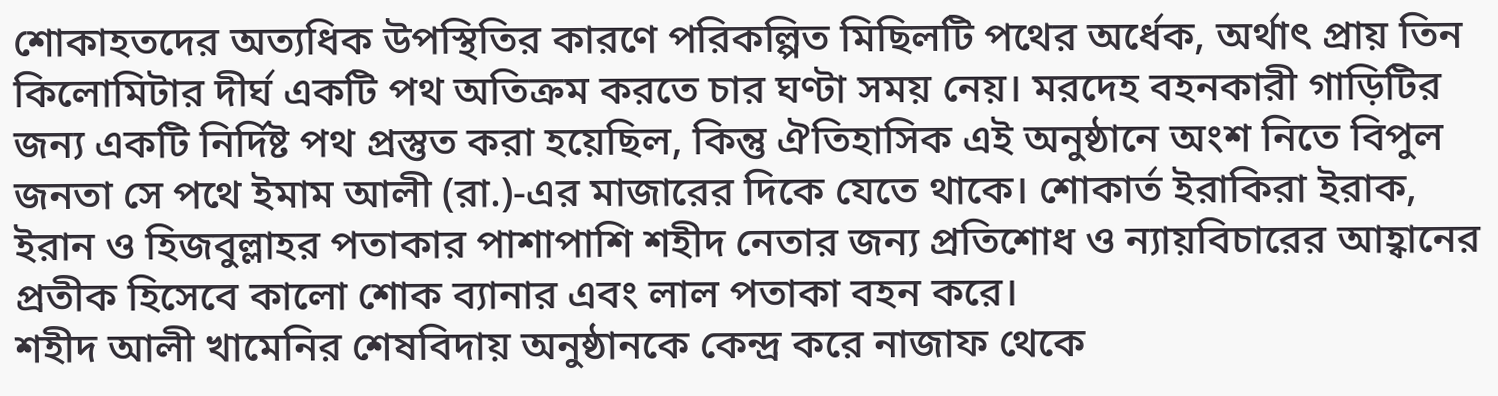শোকাহতদের অত্যধিক উপস্থিতির কারণে পরিকল্পিত মিছিলটি পথের অর্ধেক, অর্থাৎ প্রায় তিন কিলোমিটার দীর্ঘ একটি পথ অতিক্রম করতে চার ঘণ্টা সময় নেয়। মরদেহ বহনকারী গাড়িটির জন্য একটি নির্দিষ্ট পথ প্রস্তুত করা হয়েছিল, কিন্তু ঐতিহাসিক এই অনুষ্ঠানে অংশ নিতে বিপুল জনতা সে পথে ইমাম আলী (রা.)-এর মাজারের দিকে যেতে থাকে। শোকার্ত ইরাকিরা ইরাক, ইরান ও হিজবুল্লাহর পতাকার পাশাপাশি শহীদ নেতার জন্য প্রতিশোধ ও ন্যায়বিচারের আহ্বানের প্রতীক হিসেবে কালো শোক ব্যানার এবং লাল পতাকা বহন করে।
শহীদ আলী খামেনির শেষবিদায় অনুষ্ঠানকে কেন্দ্র করে নাজাফ থেকে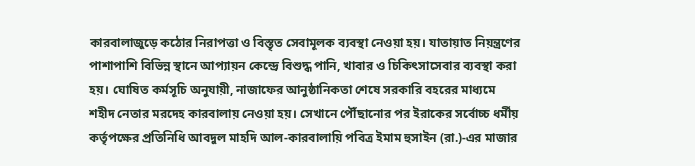কারবালাজুড়ে কঠোর নিরাপত্তা ও বিস্তৃত সেবামূলক ব্যবস্থা নেওয়া হয়। যাতায়াত নিয়ন্ত্রণের পাশাপাশি বিভিন্ন স্থানে আপ্যায়ন কেন্দ্রে বিশুদ্ধ পানি, খাবার ও চিকিৎসাসেবার ব্যবস্থা করা হয়। ঘোষিত কর্মসূচি অনুযায়ী, নাজাফের আনুষ্ঠানিকতা শেষে সরকারি বহরের মাধ্যমে শহীদ নেতার মরদেহ কারবালায় নেওয়া হয়। সেখানে পৌঁছানোর পর ইরাকের সর্বোচ্চ ধর্মীয় কর্তৃপক্ষের প্রতিনিধি আবদুল মাহদি আল-কারবালায়ি পবিত্র ইমাম হুসাইন (রা.)-এর মাজার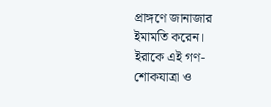প্রাঙ্গণে জানাজার ইমামতি করেন।
ইরাকে এই গণ-শোকযাত্রা ও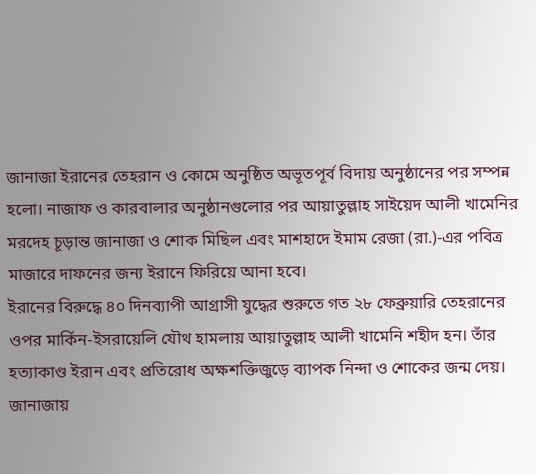জানাজা ইরানের তেহরান ও কোমে অনুষ্ঠিত অভূতপূর্ব বিদায় অনুষ্ঠানের পর সম্পন্ন হলো। নাজাফ ও কারবালার অনুষ্ঠানগুলোর পর আয়াতুল্লাহ সাইয়েদ আলী খামেনির মরদেহ চূড়ান্ত জানাজা ও শোক মিছিল এবং মাশহাদে ইমাম রেজা (রা.)-এর পবিত্র মাজারে দাফনের জন্য ইরানে ফিরিয়ে আনা হবে।
ইরানের বিরুদ্ধে ৪০ দিনব্যাপী আগ্রাসী যুদ্ধের শুরুতে গত ২৮ ফেব্রুয়ারি তেহরানের ওপর মার্কিন-ইসরায়েলি যৌথ হামলায় আয়াতুল্লাহ আলী খামেনি শহীদ হন। তাঁর হত্যাকাণ্ড ইরান এবং প্রতিরোধ অক্ষশক্তিজুড়ে ব্যাপক নিন্দা ও শোকের জন্ম দেয়। জানাজায়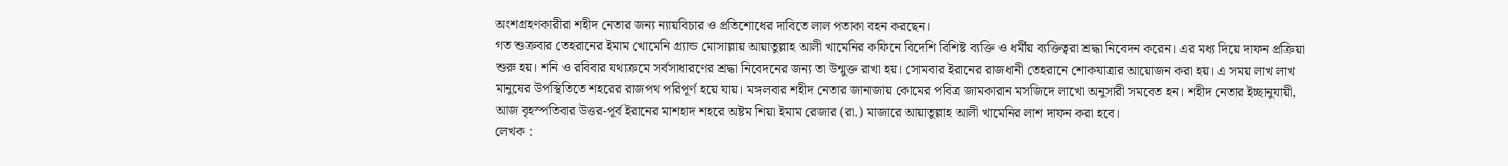অংশগ্রহণকারীরা শহীদ নেতার জন্য ন্যায়বিচার ও প্রতিশোধের দাবিতে লাল পতাকা বহন করছেন।
গত শুক্রবার তেহরানের ইমাম খোমেনি গ্র্যান্ড মোসাল্লায় আয়াতুল্লাহ আলী খামেনির কফিনে বিদেশি বিশিষ্ট ব্যক্তি ও ধর্মীয় ব্যক্তিত্বরা শ্রদ্ধা নিবেদন করেন। এর মধ্য দিয়ে দাফন প্রক্রিয়া শুরু হয়। শনি ও রবিবার যথাক্রমে সর্বসাধারণের শ্রদ্ধা নিবেদনের জন্য তা উন্মুক্ত রাখা হয়। সোমবার ইরানের রাজধানী তেহরানে শোকযাত্রার আয়োজন করা হয়। এ সময় লাখ লাখ মানুষের উপস্থিতিতে শহরের রাজপথ পরিপূর্ণ হয়ে যায়। মঙ্গলবার শহীদ নেতার জানাজায় কোমের পবিত্র জামকারান মসজিদে লাখো অনুসারী সমবেত হন। শহীদ নেতার ইচ্ছানুযায়ী, আজ বৃহস্পতিবার উত্তর-পূর্ব ইরানের মাশহাদ শহরে অষ্টম শিয়া ইমাম রেজার (রা.) মাজারে আয়াতুল্লাহ আলী খামেনির লাশ দাফন করা হবে।
লেখক :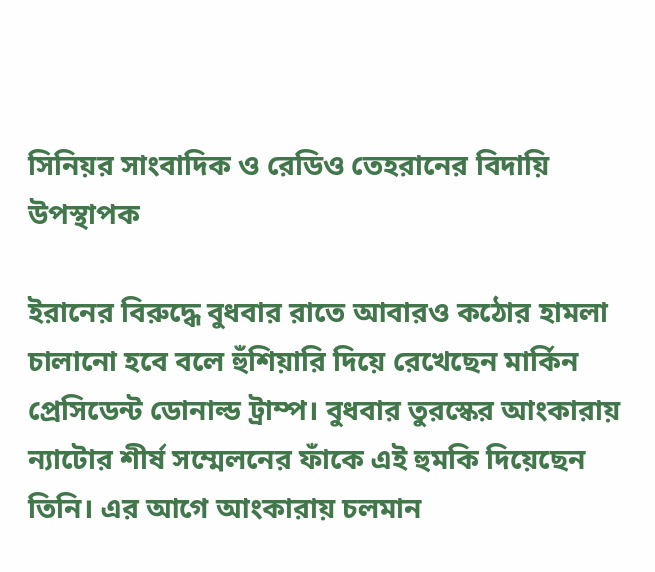সিনিয়র সাংবাদিক ও রেডিও তেহরানের বিদায়ি উপস্থাপক

ইরানের বিরুদ্ধে বুধবার রাতে আবারও কঠোর হামলা চালানো হবে বলে হুঁশিয়ারি দিয়ে রেখেছেন মার্কিন প্রেসিডেন্ট ডোনাল্ড ট্রাম্প। বুধবার তুরস্কের আংকারায় ন্যাটোর শীর্ষ সম্মেলনের ফাঁকে এই হুমকি দিয়েছেন তিনি। এর আগে আংকারায় চলমান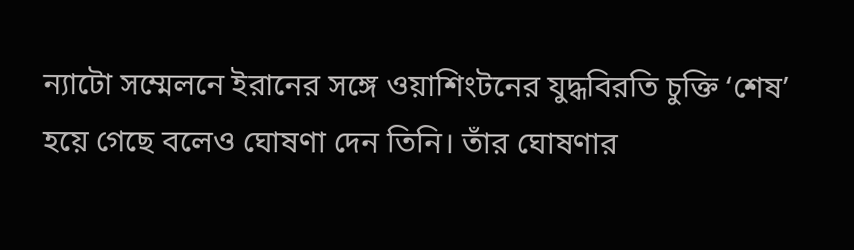ন্যাটো সম্মেলনে ইরানের সঙ্গে ওয়াশিংটনের যুদ্ধবিরতি চুক্তি ‘শেষ’ হয়ে গেছে বলেও ঘোষণা দেন তিনি। তাঁর ঘোষণার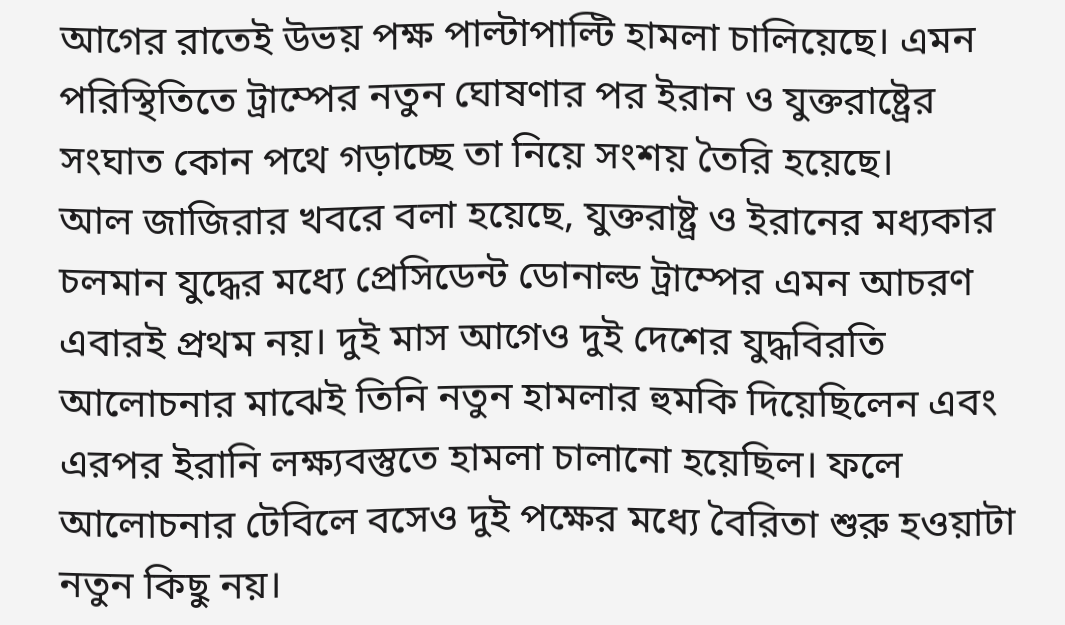আগের রাতেই উভয় পক্ষ পাল্টাপাল্টি হামলা চালিয়েছে। এমন পরিস্থিতিতে ট্রাম্পের নতুন ঘোষণার পর ইরান ও যুক্তরাষ্ট্রের সংঘাত কোন পথে গড়াচ্ছে তা নিয়ে সংশয় তৈরি হয়েছে।
আল জাজিরার খবরে বলা হয়েছে, যুক্তরাষ্ট্র ও ইরানের মধ্যকার চলমান যুদ্ধের মধ্যে প্রেসিডেন্ট ডোনাল্ড ট্রাম্পের এমন আচরণ এবারই প্রথম নয়। দুই মাস আগেও দুই দেশের যুদ্ধবিরতি আলোচনার মাঝেই তিনি নতুন হামলার হুমকি দিয়েছিলেন এবং এরপর ইরানি লক্ষ্যবস্তুতে হামলা চালানো হয়েছিল। ফলে আলোচনার টেবিলে বসেও দুই পক্ষের মধ্যে বৈরিতা শুরু হওয়াটা নতুন কিছু নয়।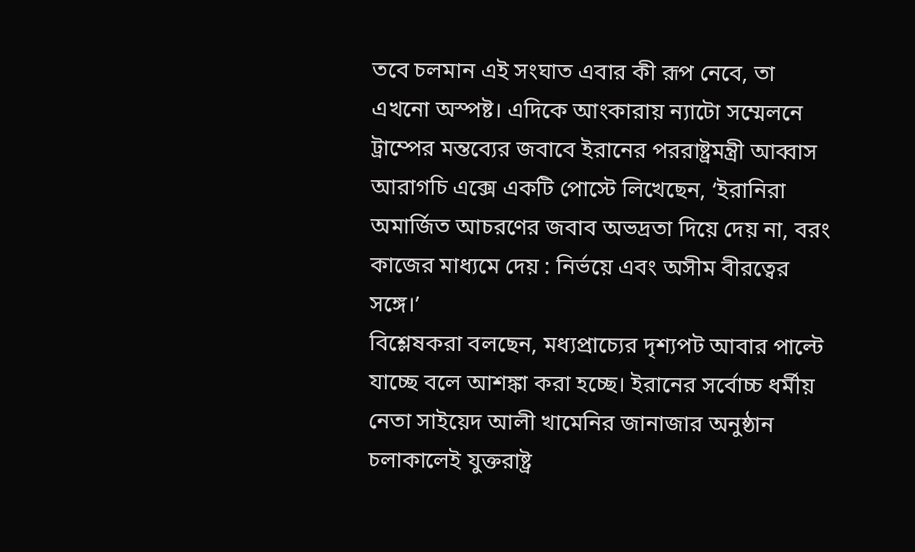তবে চলমান এই সংঘাত এবার কী রূপ নেবে, তা এখনো অস্পষ্ট। এদিকে আংকারায় ন্যাটো সম্মেলনে ট্রাম্পের মন্তব্যের জবাবে ইরানের পররাষ্ট্রমন্ত্রী আব্বাস আরাগচি এক্সে একটি পোস্টে লিখেছেন, ‘ইরানিরা অমার্জিত আচরণের জবাব অভদ্রতা দিয়ে দেয় না, বরং কাজের মাধ্যমে দেয় : নির্ভয়ে এবং অসীম বীরত্বের সঙ্গে।’
বিশ্লেষকরা বলছেন, মধ্যপ্রাচ্যের দৃশ্যপট আবার পাল্টে যাচ্ছে বলে আশঙ্কা করা হচ্ছে। ইরানের সর্বোচ্চ ধর্মীয় নেতা সাইয়েদ আলী খামেনির জানাজার অনুষ্ঠান চলাকালেই যুক্তরাষ্ট্র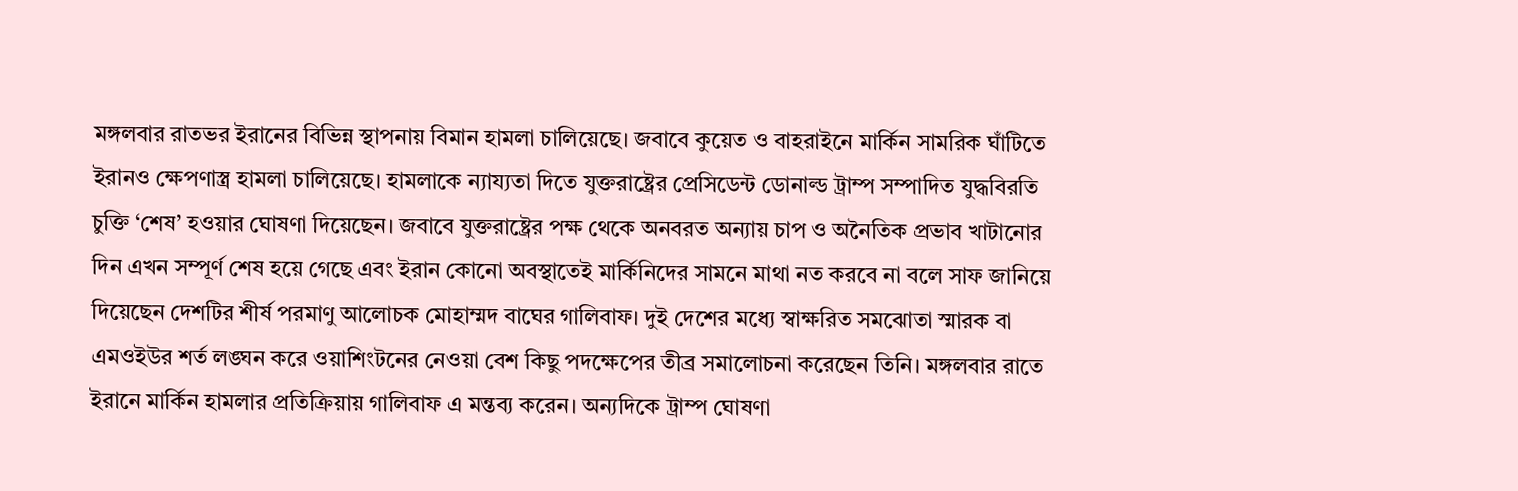মঙ্গলবার রাতভর ইরানের বিভিন্ন স্থাপনায় বিমান হামলা চালিয়েছে। জবাবে কুয়েত ও বাহরাইনে মার্কিন সামরিক ঘাঁটিতে ইরানও ক্ষেপণাস্ত্র হামলা চালিয়েছে। হামলাকে ন্যায্যতা দিতে যুক্তরাষ্ট্রের প্রেসিডেন্ট ডোনাল্ড ট্রাম্প সম্পাদিত যুদ্ধবিরতি চুক্তি ‘শেষ’ হওয়ার ঘোষণা দিয়েছেন। জবাবে যুক্তরাষ্ট্রের পক্ষ থেকে অনবরত অন্যায় চাপ ও অনৈতিক প্রভাব খাটানোর দিন এখন সম্পূর্ণ শেষ হয়ে গেছে এবং ইরান কোনো অবস্থাতেই মার্কিনিদের সামনে মাথা নত করবে না বলে সাফ জানিয়ে দিয়েছেন দেশটির শীর্ষ পরমাণু আলোচক মোহাম্মদ বাঘের গালিবাফ। দুই দেশের মধ্যে স্বাক্ষরিত সমঝোতা স্মারক বা এমওইউর শর্ত লঙ্ঘন করে ওয়াশিংটনের নেওয়া বেশ কিছু পদক্ষেপের তীব্র সমালোচনা করেছেন তিনি। মঙ্গলবার রাতে ইরানে মার্কিন হামলার প্রতিক্রিয়ায় গালিবাফ এ মন্তব্য করেন। অন্যদিকে ট্রাম্প ঘোষণা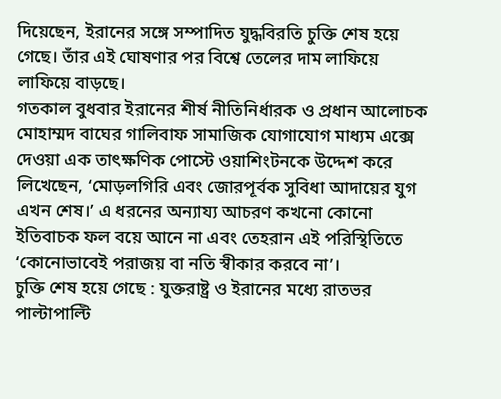দিয়েছেন, ইরানের সঙ্গে সম্পাদিত যুদ্ধবিরতি চুক্তি শেষ হয়ে গেছে। তাঁর এই ঘোষণার পর বিশ্বে তেলের দাম লাফিয়ে লাফিয়ে বাড়ছে।
গতকাল বুধবার ইরানের শীর্ষ নীতিনির্ধারক ও প্রধান আলোচক মোহাম্মদ বাঘের গালিবাফ সামাজিক যোগাযোগ মাধ্যম এক্সে দেওয়া এক তাৎক্ষণিক পোস্টে ওয়াশিংটনকে উদ্দেশ করে লিখেছেন, ‘মোড়লগিরি এবং জোরপূর্বক সুবিধা আদায়ের যুগ এখন শেষ।’ এ ধরনের অন্যায্য আচরণ কখনো কোনো ইতিবাচক ফল বয়ে আনে না এবং তেহরান এই পরিস্থিতিতে ‘কোনোভাবেই পরাজয় বা নতি স্বীকার করবে না’।
চুক্তি শেষ হয়ে গেছে : যুক্তরাষ্ট্র ও ইরানের মধ্যে রাতভর পাল্টাপাল্টি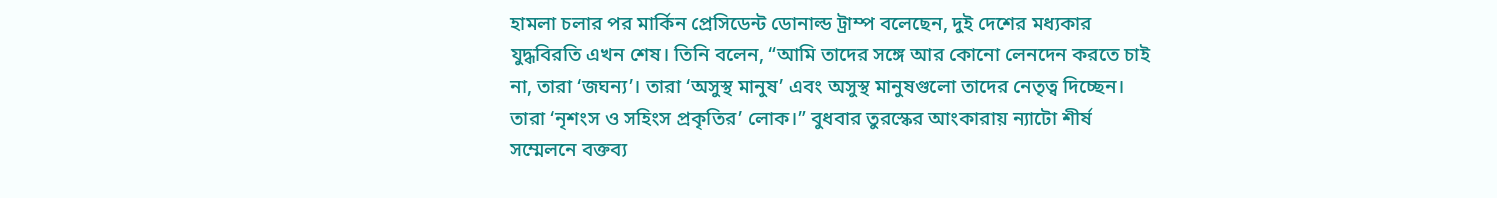হামলা চলার পর মার্কিন প্রেসিডেন্ট ডোনাল্ড ট্রাম্প বলেছেন, দুই দেশের মধ্যকার যুদ্ধবিরতি এখন শেষ। তিনি বলেন, “আমি তাদের সঙ্গে আর কোনো লেনদেন করতে চাই না, তারা ‘জঘন্য’। তারা ‘অসুস্থ মানুষ’ এবং অসুস্থ মানুষগুলো তাদের নেতৃত্ব দিচ্ছেন। তারা ‘নৃশংস ও সহিংস প্রকৃতির’ লোক।” বুধবার তুরস্কের আংকারায় ন্যাটো শীর্ষ সম্মেলনে বক্তব্য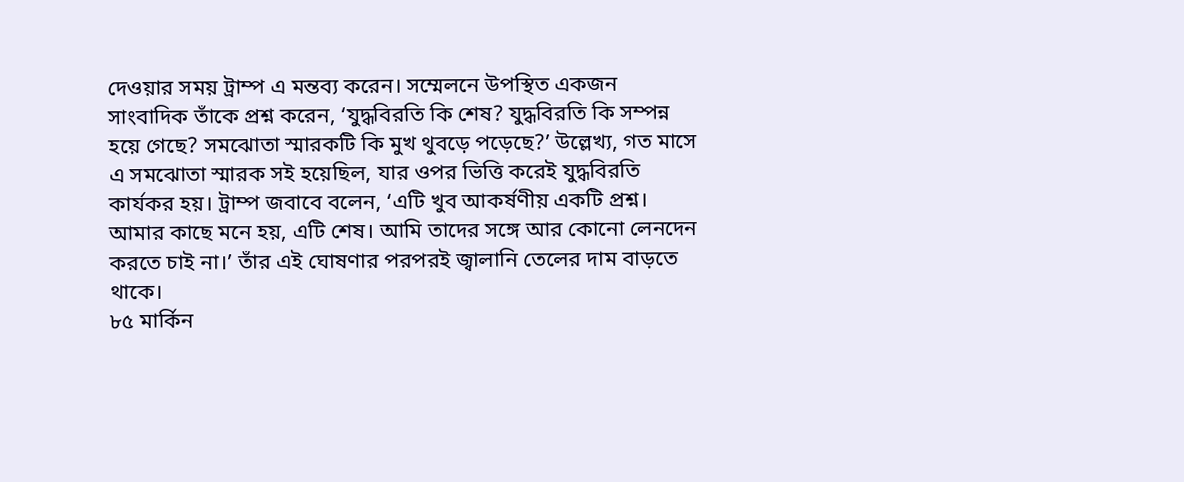দেওয়ার সময় ট্রাম্প এ মন্তব্য করেন। সম্মেলনে উপস্থিত একজন সাংবাদিক তাঁকে প্রশ্ন করেন, ‘যুদ্ধবিরতি কি শেষ? যুদ্ধবিরতি কি সম্পন্ন হয়ে গেছে? সমঝোতা স্মারকটি কি মুখ থুবড়ে পড়েছে?’ উল্লেখ্য, গত মাসে এ সমঝোতা স্মারক সই হয়েছিল, যার ওপর ভিত্তি করেই যুদ্ধবিরতি কার্যকর হয়। ট্রাম্প জবাবে বলেন, ‘এটি খুব আকর্ষণীয় একটি প্রশ্ন। আমার কাছে মনে হয়, এটি শেষ। আমি তাদের সঙ্গে আর কোনো লেনদেন করতে চাই না।’ তাঁর এই ঘোষণার পরপরই জ্বালানি তেলের দাম বাড়তে থাকে।
৮৫ মার্কিন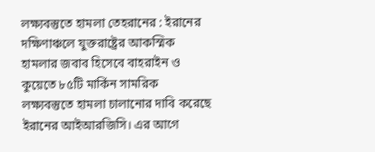লক্ষ্যবস্তুতে হামলা তেহরানের : ইরানের দক্ষিণাঞ্চলে যুক্তরাষ্ট্রের আকস্মিক হামলার জবাব হিসেবে বাহরাইন ও কুয়েতে ৮৫টি মার্কিন সামরিক লক্ষ্যবস্তুতে হামলা চালানোর দাবি করেছে ইরানের আইআরজিসি। এর আগে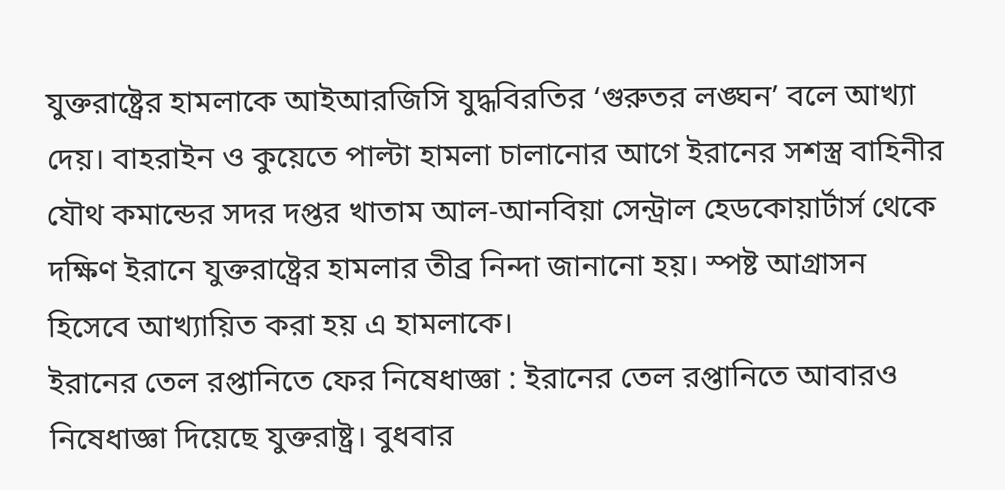যুক্তরাষ্ট্রের হামলাকে আইআরজিসি যুদ্ধবিরতির ‘গুরুতর লঙ্ঘন’ বলে আখ্যা দেয়। বাহরাইন ও কুয়েতে পাল্টা হামলা চালানোর আগে ইরানের সশস্ত্র বাহিনীর যৌথ কমান্ডের সদর দপ্তর খাতাম আল-আনবিয়া সেন্ট্রাল হেডকোয়ার্টার্স থেকে দক্ষিণ ইরানে যুক্তরাষ্ট্রের হামলার তীব্র নিন্দা জানানো হয়। স্পষ্ট আগ্রাসন হিসেবে আখ্যায়িত করা হয় এ হামলাকে।
ইরানের তেল রপ্তানিতে ফের নিষেধাজ্ঞা : ইরানের তেল রপ্তানিতে আবারও নিষেধাজ্ঞা দিয়েছে যুক্তরাষ্ট্র। বুধবার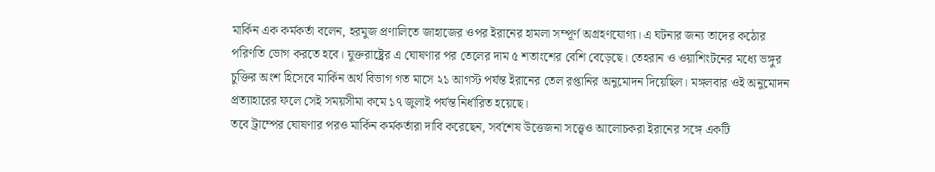মার্কিন এক কর্মকর্তা বলেন, হরমুজ প্রণালিতে জাহাজের ওপর ইরানের হামলা সম্পূর্ণ অগ্রহণযোগ্য। এ ঘটনার জন্য তাদের কঠোর পরিণতি ভোগ করতে হবে। যুক্তরাষ্ট্রের এ ঘোষণার পর তেলের দাম ৫ শতাংশের বেশি বেড়েছে। তেহরান ও ওয়াশিংটনের মধ্যে ভঙ্গুর চুক্তির অংশ হিসেবে মার্কিন অর্থ বিভাগ গত মাসে ২১ আগস্ট পর্যন্ত ইরানের তেল রপ্তানির অনুমোদন দিয়েছিল। মঙ্গলবার ওই অনুমোদন প্রত্যাহারের ফলে সেই সময়সীমা কমে ১৭ জুলাই পর্যন্ত নির্ধারিত হয়েছে।
তবে ট্রাম্পের ঘোষণার পরও মার্কিন কর্মকর্তারা দাবি করেছেন, সর্বশেষ উত্তেজনা সত্ত্বেও আলোচকরা ইরানের সঙ্গে একটি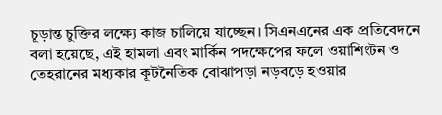চূড়ান্ত চুক্তির লক্ষ্যে কাজ চালিয়ে যাচ্ছেন। সিএনএনের এক প্রতিবেদনে বলা হয়েছে, এই হামলা এবং মার্কিন পদক্ষেপের ফলে ওয়াশিংটন ও তেহরানের মধ্যকার কূটনৈতিক বোঝাপড়া নড়বড়ে হওয়ার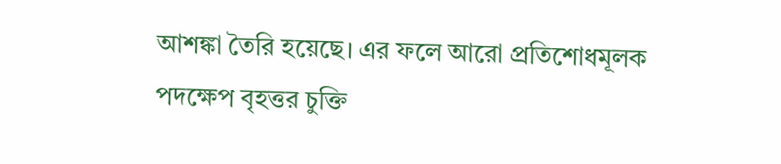আশঙ্কা তৈরি হয়েছে। এর ফলে আরো প্রতিশোধমূলক পদক্ষেপ বৃহত্তর চুক্তি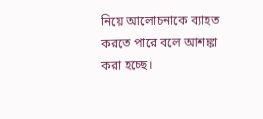নিয়ে আলোচনাকে ব্যাহত করতে পারে বলে আশঙ্কা করা হচ্ছে।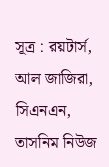সূত্র : রয়টার্স, আল জাজিরা, সিএনএন, তাসনিম নিউজ